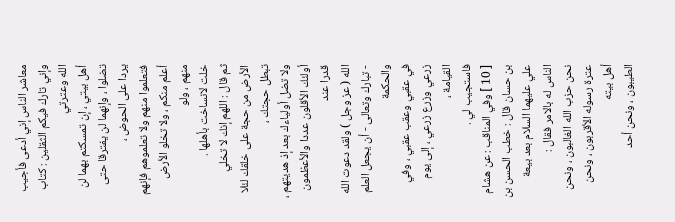معاشر الناس إني أدعى فأجيب وإني تارك فيكم الثقلين : كتاب الله وعترتي
أهل بيتي ، إن تمسكتم بهما لن تضلوا ، وإنهما لن يفترقا حتى يردا على الحوض ،
فتعلموا منهم ولا تعلموهم فإنهم أعلم منكم ، ولا تخلو الأرض منهم ، ولو
خلت لانساخت بأهلها .
ثم قال : اللهم إنك لا تخلي الأرض من حجة على خلقك لئلا تبطل حجتك ،
ولا تضل أولياءك بعد إذ هديتهم ، أولئك الأقلون عددا والأعظمون قدرا عند
الله ( عز وجل ) ولقد دعوت الله - تبارك وتعالى - أن يجعل العلم والحكمة
في عقبي وعقب عقبي ، وفي زرعي وزرع زرعي ، إلى يوم القيامة ،
فاستجيب لي .
[ 10 ] وفي المناقب : عن هشام بن حسان قال : خطب الحسن بن علي عليهما السلام بعد بيعة
الناس له بالامر فقال :
نحن حزب الله الغالبون ، ونحن عترة رسوله الأقربون ، ونحن أهل بيته
الطيبون ، ونحن أحد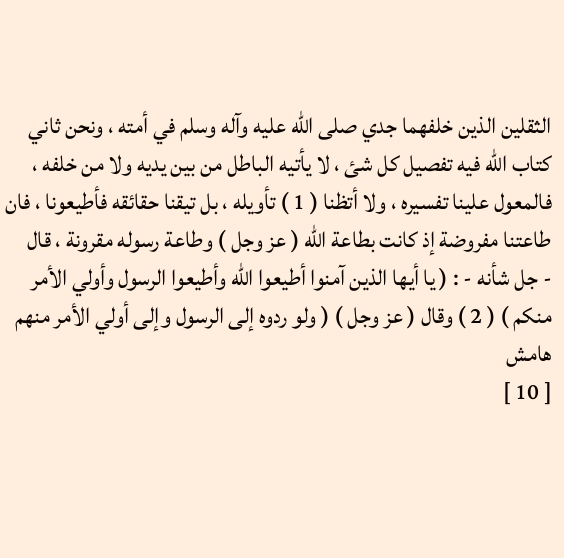الثقلين الذين خلفهما جدي صلى الله عليه وآله وسلم في أمته ، ونحن ثاني
كتاب الله فيه تفصيل كل شئ ، لا يأتيه الباطل من بين يديه ولا من خلفه ،
فالمعول علينا تفسيره ، ولا أتظنا ( 1 ) تأويله ، بل تيقنا حقائقه فأطيعونا ، فان
طاعتنا مفروضة إذ كانت بطاعة الله ( عز وجل ) وطاعة رسوله مقرونة ، قال
- جل شأنه - : ( يا أيها الذين آمنوا أطيعوا الله وأطيعوا الرسول وأولي الأمر
منكم ) ( 2 ) وقال ( عز وجل ) ( ولو ردوه إلى الرسول وإلى أولي الأمر منهم
هامش
[ 10 ]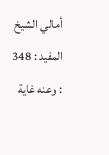أمالي الشيخ المفيد : 348 : وعنه غاية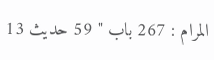المرام : 267 باب " 59 حديث 13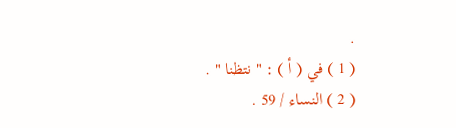.
( 1 ) في ( أ ) : " نتظنا " .
( 2 ) النساء / 59 .